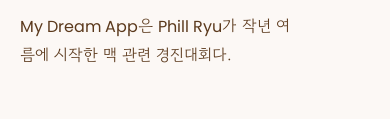My Dream App은 Phill Ryu가 작년 여름에 시작한 맥 관련 경진대회다.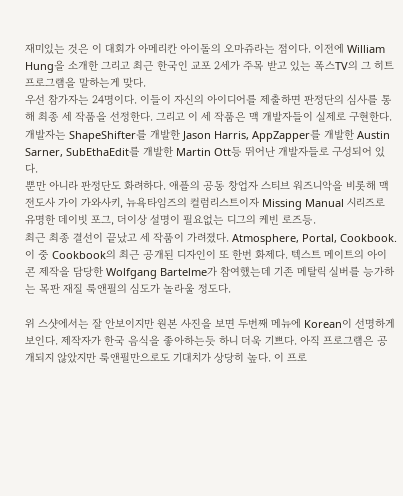재미있는 것은 이 대회가 아메리칸 아이돌의 오마쥬라는 점이다. 이전에 William Hung을 소개한 그리고 최근 한국인 교포 2세가 주목 받고 있는 폭스TV의 그 히트 프로그램을 말하는게 맞다.
우선 참가자는 24명이다. 이들이 자신의 아이디어를 제출하면 판정단의 심사를 통해 최종 세 작품을 선정한다. 그리고 이 세 작품은 맥 개발자들이 실제로 구현한다. 개발자는 ShapeShifter를 개발한 Jason Harris, AppZapper를 개발한 Austin Sarner, SubEthaEdit를 개발한 Martin Ott등 뛰어난 개발자들로 구성되어 있다.
뿐만 아니라 판정단도 화려하다. 애플의 공동 창업자 스티브 워즈니악을 비롯해 맥 전도사 가이 가와사키, 뉴욕타임즈의 컬럼리스트이자 Missing Manual 시리즈로 유명한 데이빗 포그, 더이상 설명이 필요없는 디그의 케빈 로즈등.
최근 최종 결선이 끝났고 세 작품이 가려졌다. Atmosphere, Portal, Cookbook. 이 중 Cookbook의 최근 공개된 디자인이 또 한번 화제다. 텍스트 메이트의 아이콘 제작을 담당한 Wolfgang Bartelme가 참여했는데 기존 메탈릭 실버를 능가하는 목판 재질 룩앤필의 심도가 놀라울 정도다.

위 스샷에서는 잘 안보이지만 원본 사진을 보면 두번째 메뉴에 Korean이 선명하게 보인다. 제작자가 한국 음식을 좋아하는듯 하니 더욱 기쁘다. 아직 프로그램은 공개되지 않았지만 룩앤필만으로도 기대치가 상당히 높다. 이 프로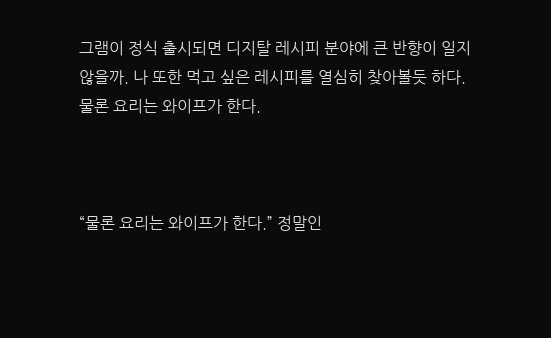그램이 정식 출시되면 디지탈 레시피 분야에 큰 반향이 일지 않을까. 나 또한 먹고 싶은 레시피를 열심히 찾아볼듯 하다.
물론 요리는 와이프가 한다.



“물론 요리는 와이프가 한다.” 정말인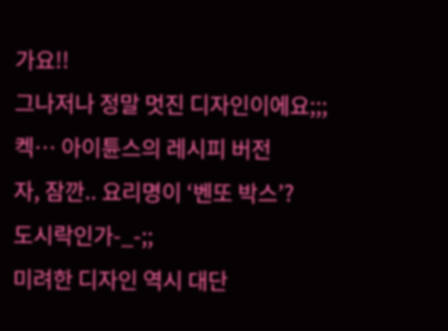가요!!
그나저나 정말 멋진 디자인이에요;;;
켁… 아이튠스의 레시피 버전
자, 잠깐.. 요리명이 ‘벤또 박스’?
도시락인가-_-;;
미려한 디자인 역시 대단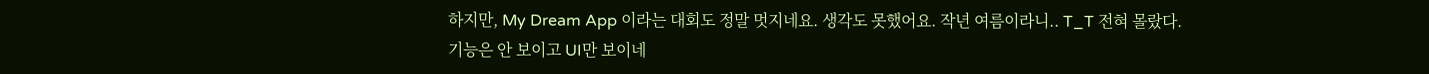하지만, My Dream App 이라는 대회도 정말 멋지네요. 생각도 못했어요. 작년 여름이라니.. T_T 전혀 몰랐다.
기능은 안 보이고 UI만 보이네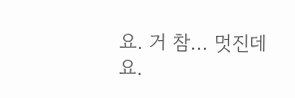요. 거 참… 멋진데요.